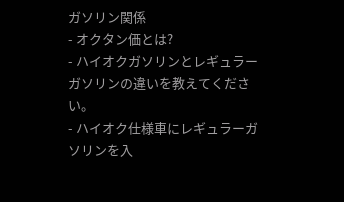ガソリン関係
- オクタン価とは?
- ハイオクガソリンとレギュラーガソリンの違いを教えてください。
- ハイオク仕様車にレギュラーガソリンを入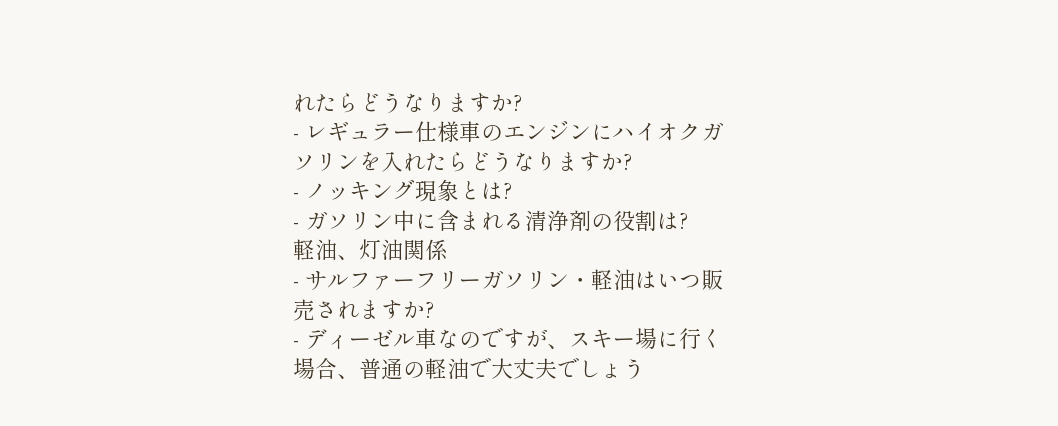れたらどうなりますか?
- レギュラー仕様車のエンジンにハイオクガソリンを入れたらどうなりますか?
- ノッキング現象とは?
- ガソリン中に含まれる清浄剤の役割は?
軽油、灯油関係
- サルファーフリーガソリン・軽油はいつ販売されますか?
- ディーゼル車なのですが、スキー場に行く場合、普通の軽油で大丈夫でしょう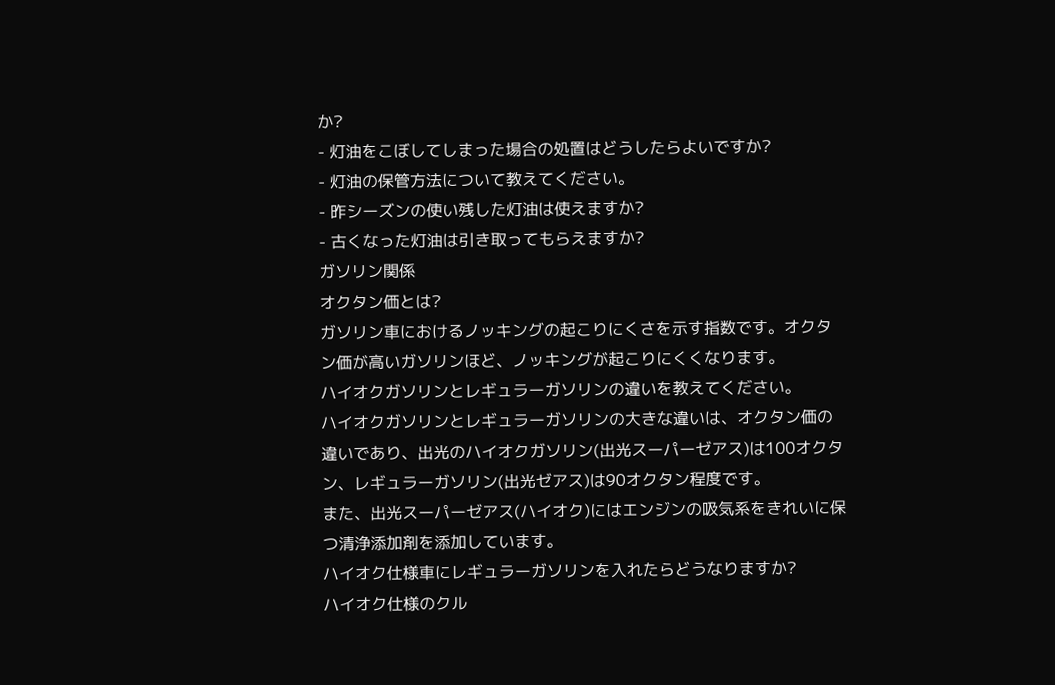か?
- 灯油をこぼしてしまった場合の処置はどうしたらよいですか?
- 灯油の保管方法について教えてください。
- 昨シーズンの使い残した灯油は使えますか?
- 古くなった灯油は引き取ってもらえますか?
ガソリン関係
オクタン価とは?
ガソリン車におけるノッキングの起こりにくさを示す指数です。オクタン価が高いガソリンほど、ノッキングが起こりにくくなります。
ハイオクガソリンとレギュラーガソリンの違いを教えてください。
ハイオクガソリンとレギュラーガソリンの大きな違いは、オクタン価の違いであり、出光のハイオクガソリン(出光スーパーゼアス)は100オクタン、レギュラーガソリン(出光ゼアス)は90オクタン程度です。
また、出光スーパーゼアス(ハイオク)にはエンジンの吸気系をきれいに保つ清浄添加剤を添加しています。
ハイオク仕様車にレギュラーガソリンを入れたらどうなりますか?
ハイオク仕様のクル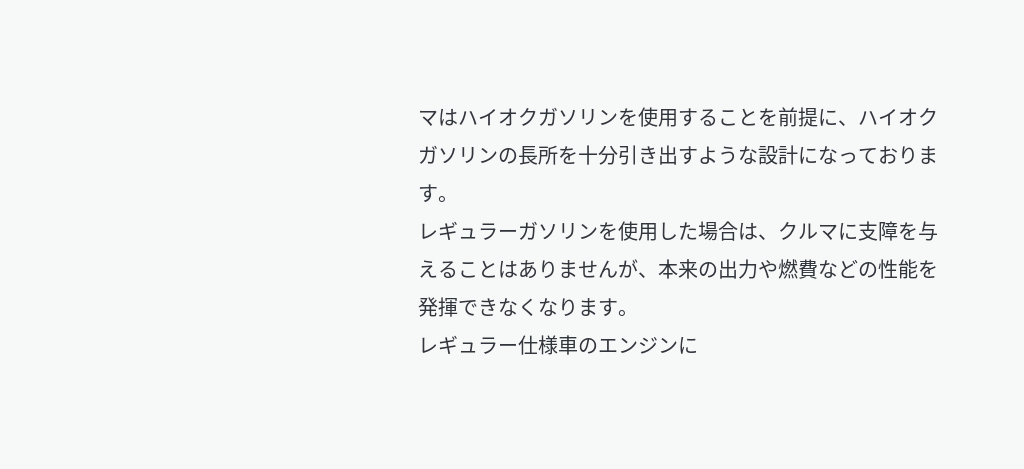マはハイオクガソリンを使用することを前提に、ハイオクガソリンの長所を十分引き出すような設計になっております。
レギュラーガソリンを使用した場合は、クルマに支障を与えることはありませんが、本来の出力や燃費などの性能を発揮できなくなります。
レギュラー仕様車のエンジンに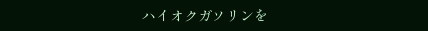ハイオクガソリンを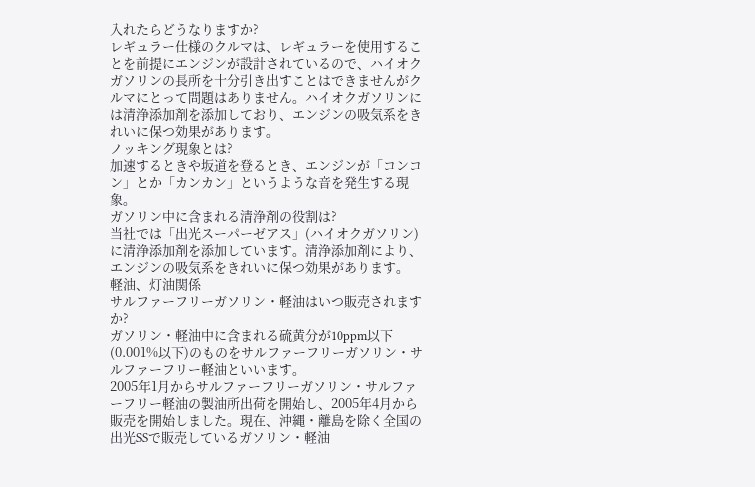入れたらどうなりますか?
レギュラー仕様のクルマは、レギュラーを使用することを前提にエンジンが設計されているので、ハイオクガソリンの長所を十分引き出すことはできませんがクルマにとって問題はありません。ハイオクガソリンには清浄添加剤を添加しており、エンジンの吸気系をきれいに保つ効果があります。
ノッキング現象とは?
加速するときや坂道を登るとき、エンジンが「コンコン」とか「カンカン」というような音を発生する現象。
ガソリン中に含まれる清浄剤の役割は?
当社では「出光スーパーゼアス」(ハイオクガソリン)に清浄添加剤を添加しています。清浄添加剤により、エンジンの吸気系をきれいに保つ効果があります。
軽油、灯油関係
サルファーフリーガソリン・軽油はいつ販売されますか?
ガソリン・軽油中に含まれる硫黄分が10ppm以下(0.001%以下)のものをサルファーフリーガソリン・サルファーフリー軽油といいます。
2005年1月からサルファーフリーガソリン・サルファーフリー軽油の製油所出荷を開始し、2005年4月から販売を開始しました。現在、沖縄・離島を除く全国の出光SSで販売しているガソリン・軽油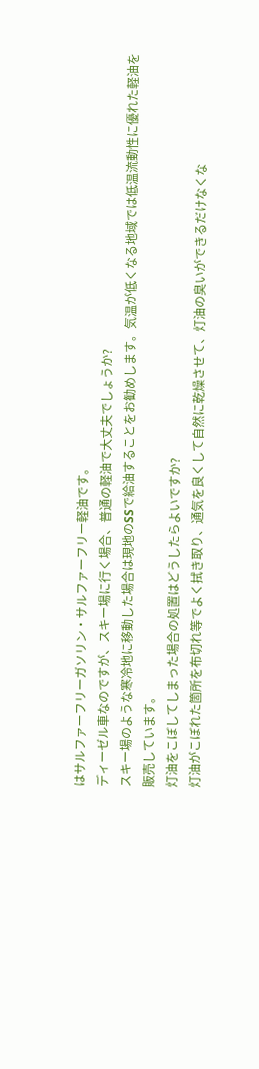はサルファーフリーガソリン・サルファーフリー軽油です。
ディーゼル車なのですが、スキー場に行く場合、普通の軽油で大丈夫でしょうか?
スキー場のような寒冷地に移動した場合は現地のSSで給油することをお勧めします。気温が低くなる地域では低温流動性に優れた軽油を販売しています。
灯油をこぼしてしまった場合の処置はどうしたらよいですか?
灯油がこぼれた箇所を布切れ等でよく拭き取り、通気を良くして自然に乾燥させて、灯油の臭いができるだけなくな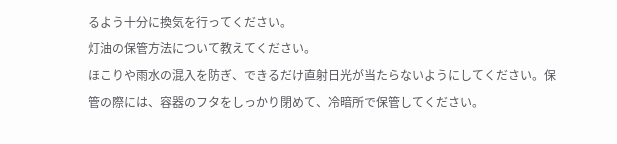るよう十分に換気を行ってください。
灯油の保管方法について教えてください。
ほこりや雨水の混入を防ぎ、できるだけ直射日光が当たらないようにしてください。保管の際には、容器のフタをしっかり閉めて、冷暗所で保管してください。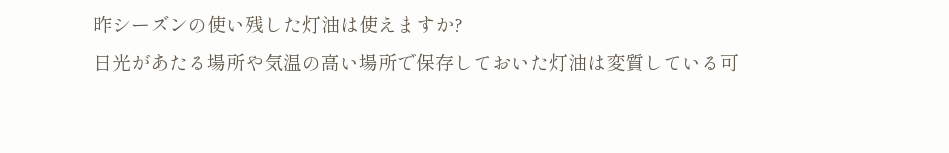昨シーズンの使い残した灯油は使えますか?
日光があたる場所や気温の高い場所で保存しておいた灯油は変質している可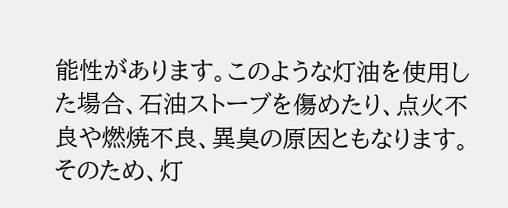能性があります。このような灯油を使用した場合、石油ストーブを傷めたり、点火不良や燃焼不良、異臭の原因ともなります。そのため、灯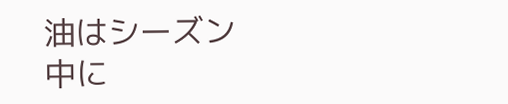油はシーズン中に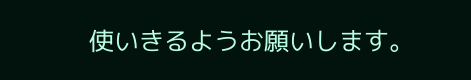使いきるようお願いします。